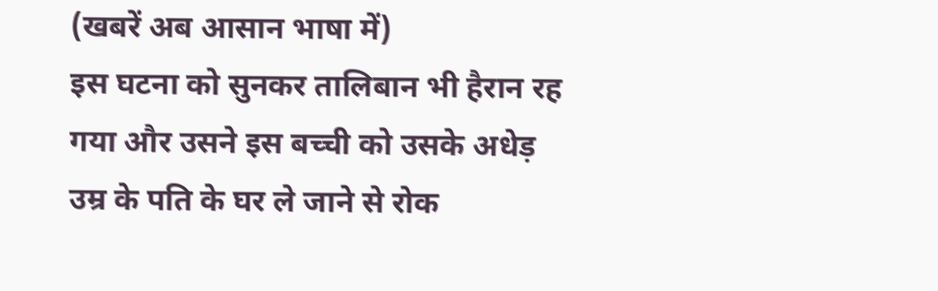(खबरें अब आसान भाषा में)
इस घटना को सुनकर तालिबान भी हैरान रह गया और उसने इस बच्ची को उसके अधेड़ उम्र के पति के घर ले जाने से रोक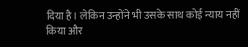दिया है। लेकिन उन्होंने भी उसके साथ कोई न्याय नहीं किया और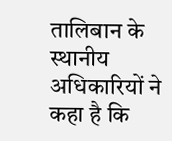तालिबान के स्थानीय अधिकारियों ने कहा है कि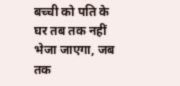बच्ची को पति के घर तब तक नहीं भेजा जाएगा, जब तक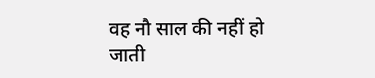वह नौ साल की नहीं हो जाती